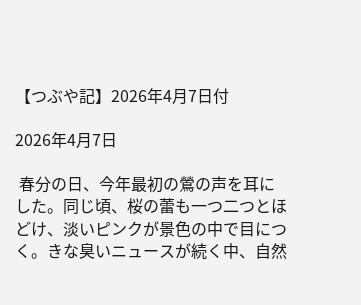【つぶや記】2026年4月7日付

2026年4月7日

 春分の日、今年最初の鶯の声を耳にした。同じ頃、桜の蕾も一つ二つとほどけ、淡いピンクが景色の中で目につく。きな臭いニュースが続く中、自然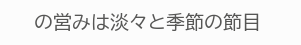の営みは淡々と季節の節目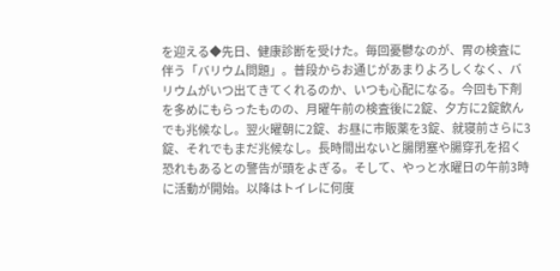を迎える◆先日、健康診断を受けた。毎回憂鬱なのが、胃の検査に伴う「バリウム問題」。普段からお通じがあまりよろしくなく、バリウムがいつ出てきてくれるのか、いつも心配になる。今回も下剤を多めにもらったものの、月曜午前の検査後に2錠、夕方に2錠飲んでも兆候なし。翌火曜朝に2錠、お昼に市販薬を3錠、就寝前さらに3錠、それでもまだ兆候なし。長時間出ないと腸閉塞や腸穿孔を招く恐れもあるとの警告が頭をよぎる。そして、やっと水曜日の午前3時に活動が開始。以降はトイレに何度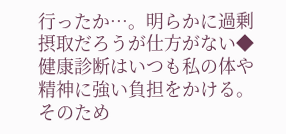行ったか…。明らかに過剰摂取だろうが仕方がない◆健康診断はいつも私の体や精神に強い負担をかける。そのため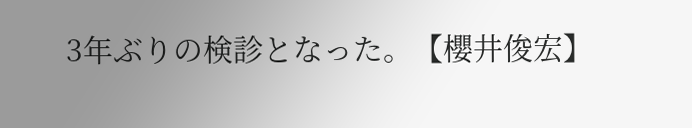3年ぶりの検診となった。【櫻井俊宏】